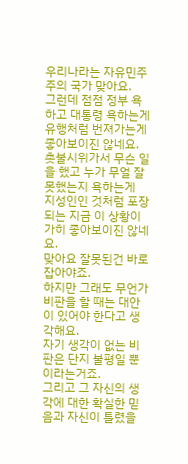우리나라는 자유민주주의 국가 맞아요.
그런데 점점 정부 욕하고 대통령 욕하는게 유행처럼 번져가는게 좋아보이진 않네요.
촛불시위가서 무슨 일을 했고 누가 무얼 잘못했는지 욕하는게
지성인인 것처럼 포장되는 지금 이 상황이 가히 좋아보이진 않네요.
맞아요 잘못된건 바로잡아야죠.
하지만 그래도 무언가 비판을 할 때는 대안이 있어야 한다고 생각해요.
자기 생각이 없는 비판은 단지 불평일 뿐이라는거죠.
그리고 그 자신의 생각에 대한 확실한 믿음과 자신이 틀렸을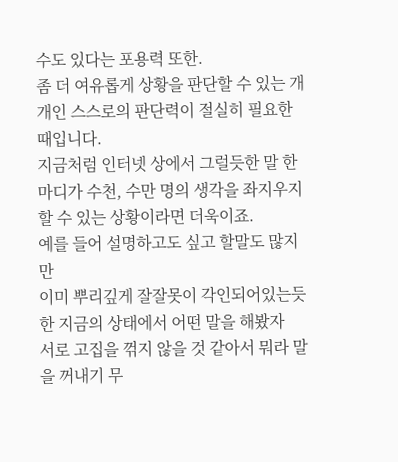수도 있다는 포용력 또한.
좀 더 여유롭게 상황을 판단할 수 있는 개개인 스스로의 판단력이 절실히 필요한 때입니다.
지금처럼 인터넷 상에서 그럴듯한 말 한마디가 수천, 수만 명의 생각을 좌지우지 할 수 있는 상황이라면 더욱이죠.
예를 들어 설명하고도 싶고 할말도 많지만
이미 뿌리깊게 잘잘못이 각인되어있는듯한 지금의 상태에서 어떤 말을 해봤자
서로 고집을 꺾지 않을 것 같아서 뭐라 말을 꺼내기 무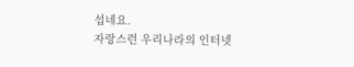섭네요.
자랑스런 우리나라의 인터넷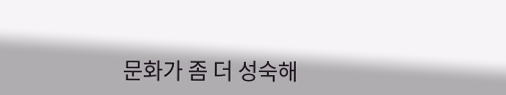문화가 좀 더 성숙해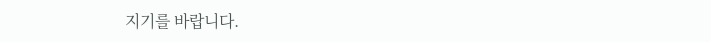지기를 바랍니다.